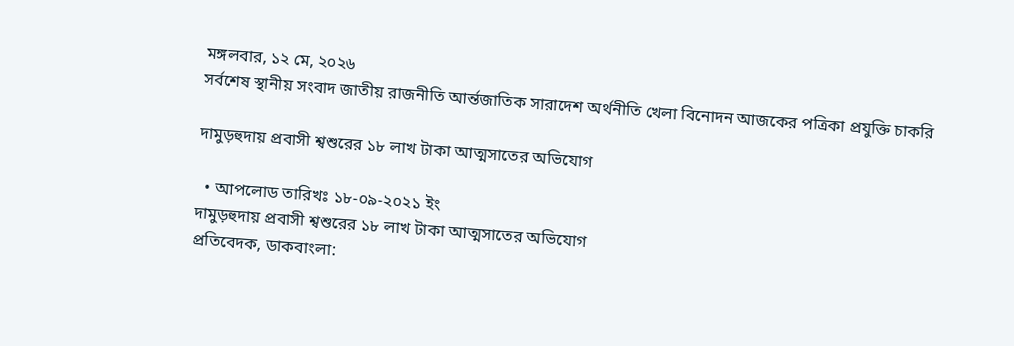মঙ্গলবার, ১২ মে, ২০২৬
সর্বশেষ স্থানীয় সংবাদ জাতীয় রাজনীতি আর্ন্তজাতিক সারাদেশ অর্থনীতি খেলা বিনোদন আজকের পত্রিকা প্রযুক্তি চাকরি

দামুড়হুদায় প্রবাসী শ্বশুরের ১৮ লাখ টাকা আত্মসাতের অভিযোগ

  • আপলোড তারিখঃ ১৮-০৯-২০২১ ইং
দামুড়হুদায় প্রবাসী শ্বশুরের ১৮ লাখ টাকা আত্মসাতের অভিযোগ
প্রতিবেদক, ডাকবাংলা: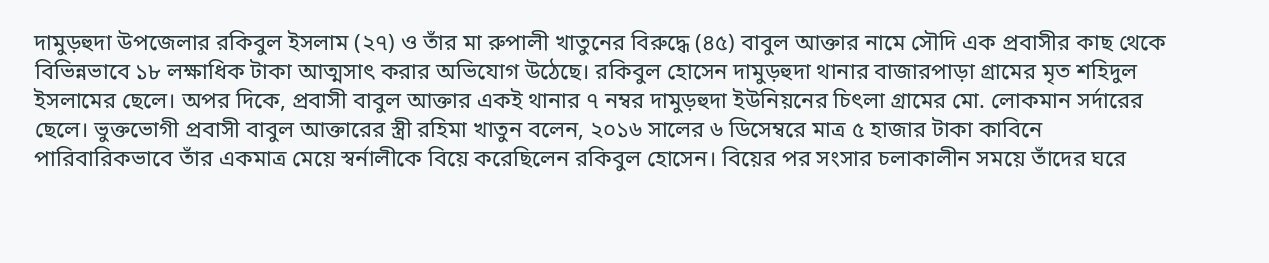দামুড়হুদা উপজেলার রকিবুল ইসলাম (২৭) ও তাঁর মা রুপালী খাতুনের বিরুদ্ধে (৪৫) বাবুল আক্তার নামে সৌদি এক প্রবাসীর কাছ থেকে বিভিন্নভাবে ১৮ লক্ষাধিক টাকা আত্মসাৎ করার অভিযোগ উঠেছে। রকিবুল হোসেন দামুড়হুদা থানার বাজারপাড়া গ্রামের মৃত শহিদুল ইসলামের ছেলে। অপর দিকে, প্রবাসী বাবুল আক্তার একই থানার ৭ নম্বর দামুড়হুদা ইউনিয়নের চিৎলা গ্রামের মো. লোকমান সর্দারের ছেলে। ভুক্তভোগী প্রবাসী বাবুল আক্তারের স্ত্রী রহিমা খাতুন বলেন, ২০১৬ সালের ৬ ডিসেম্বরে মাত্র ৫ হাজার টাকা কাবিনে পারিবারিকভাবে তাঁর একমাত্র মেয়ে স্বর্নালীকে বিয়ে করেছিলেন রকিবুল হোসেন। বিয়ের পর সংসার চলাকালীন সময়ে তাঁদের ঘরে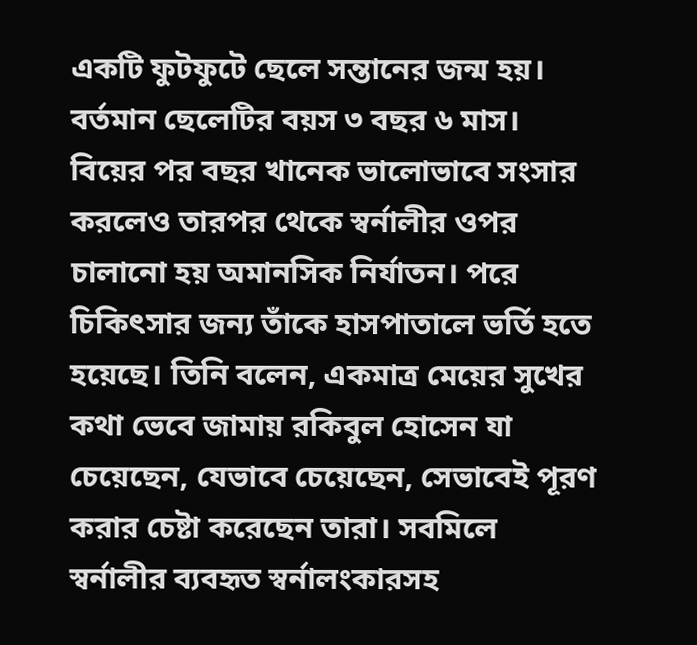একটি ফুটফুটে ছেলে সন্তানের জন্ম হয়। বর্তমান ছেলেটির বয়স ৩ বছর ৬ মাস। বিয়ের পর বছর খানেক ভালোভাবে সংসার করলেও তারপর থেকে স্বর্নালীর ওপর চালানো হয় অমানসিক নির্যাতন। পরে চিকিৎসার জন্য তাঁকে হাসপাতালে ভর্তি হতে হয়েছে। তিনি বলেন, একমাত্র মেয়ের সুখের কথা ভেবে জামায় রকিবুল হোসেন যা চেয়েছেন, যেভাবে চেয়েছেন, সেভাবেই পূরণ করার চেষ্টা করেছেন তারা। সবমিলে স্বর্নালীর ব্যবহৃত স্বর্নালংকারসহ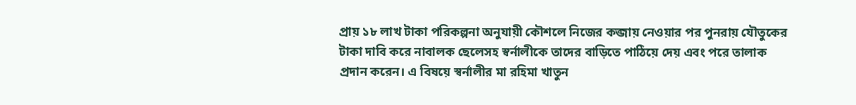প্রায় ১৮ লাখ টাকা পরিকল্পনা অনুযায়ী কৌশলে নিজের কব্জায় নেওয়ার পর পুনরায় যৌতুকের টাকা দাবি করে নাবালক ছেলেসহ স্বর্নালীকে তাদের বাড়িতে পাঠিয়ে দেয় এবং পরে তালাক প্রদান করেন। এ বিষয়ে স্বর্নালীর মা রহিমা খাতুন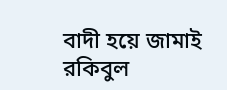বাদী হয়ে জামাই রকিবুল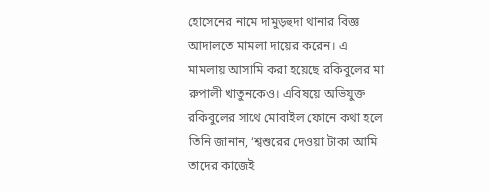হোসেনের নামে দামুড়হুদা থানার বিজ্ঞ আদালতে মামলা দায়ের করেন। এ মামলায় আসামি করা হয়েছে রকিবুলের মা রুপালী খাতুনকেও। এবিষয়ে অভিযুক্ত রকিবুলের সাথে মোবাইল ফোনে কথা হলে তিনি জানান, ‘শ্বশুরের দেওয়া টাকা আমি তাদের কাজেই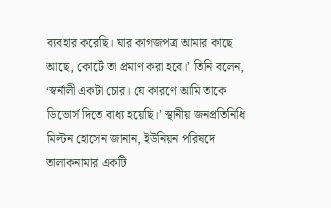ব্যবহার করেছি। যার কাগজপত্র আমার কাছে আছে, কোর্টে তা প্রমাণ করা হবে।’ তিনি বলেন, ‘স্বর্নালী একটা চোর। যে কারণে আমি তাকে ডিভোর্স দিতে বাধ্য হয়েছি।’ স্থানীয় জনপ্রতিনিধি মিল্টন হোসেন জানান, ইউনিয়ন পরিষদে তালাকনামার একটি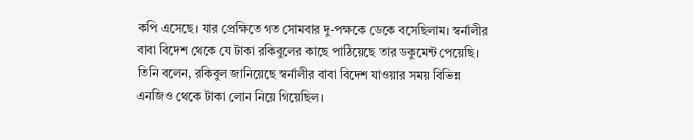কপি এসেছে। যার প্রেক্ষিতে গত সোমবার দু-পক্ষকে ডেকে বসেছিলাম। স্বর্নালীর বাবা বিদেশ থেকে যে টাকা রকিবুলের কাছে পাঠিয়েছে তার ডকুমেন্ট পেয়েছি। তিনি বলেন, রকিবুল জানিয়েছে স্বর্নালীর বাবা বিদেশ যাওয়ার সময় বিভিন্ন এনজিও থেকে টাকা লোন নিয়ে গিয়েছিল।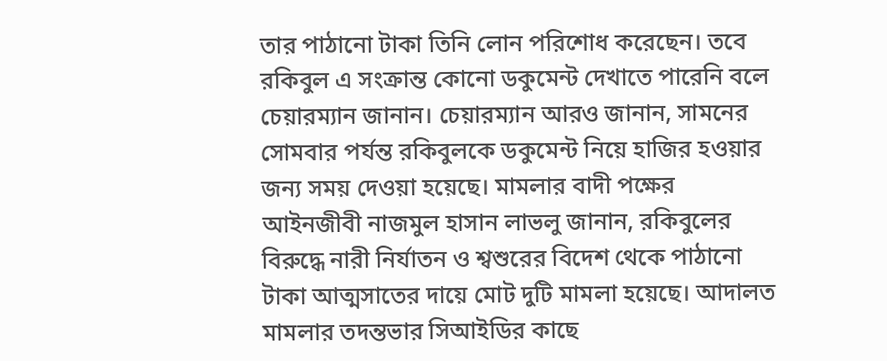তার পাঠানো টাকা তিনি লোন পরিশোধ করেছেন। তবে রকিবুল এ সংক্রান্ত কোনো ডকুমেন্ট দেখাতে পারেনি বলে চেয়ারম্যান জানান। চেয়ারম্যান আরও জানান, সামনের সোমবার পর্যন্ত রকিবুলকে ডকুমেন্ট নিয়ে হাজির হওয়ার জন্য সময় দেওয়া হয়েছে। মামলার বাদী পক্ষের আইনজীবী নাজমুল হাসান লাভলু জানান, রকিবুলের বিরুদ্ধে নারী নির্যাতন ও শ্বশুরের বিদেশ থেকে পাঠানো টাকা আত্মসাতের দায়ে মোট দুটি মামলা হয়েছে। আদালত মামলার তদন্তভার সিআইডির কাছে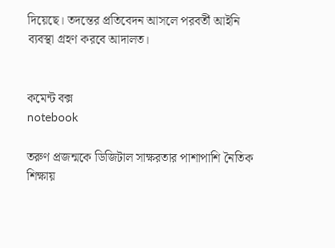দিয়েছে। তদন্তের প্রতিবেদন আসলে পরবর্তী আইনি ব্যবস্থা গ্রহণ করবে আদালত।


কমেন্ট বক্স
notebook

তরুণ প্রজন্মকে ডিজিটাল সাক্ষরতার পাশাপাশি নৈতিক শিক্ষায়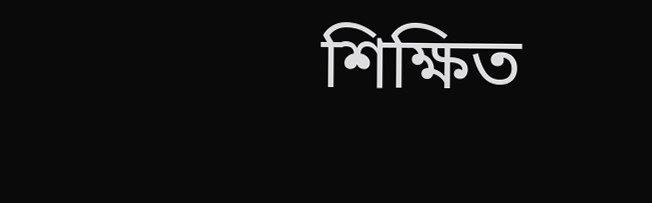শিক্ষিত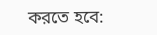করতে হবে: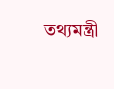তথ্যমন্ত্রী